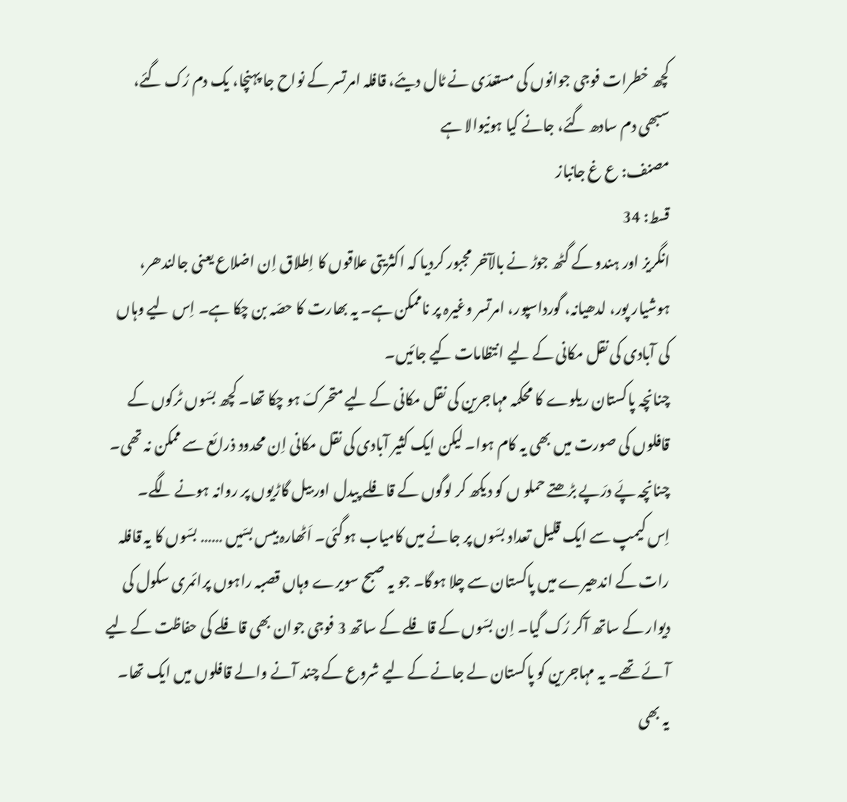کچھ خطرات فوجی جوانوں کی مستعدّی نے ٹال دیئے، قافلہ امرتسر کے نواح جا پہنچا، یک دم رُک گئے، سبھی دم سادھ گئے، جانے کیا ہونیوالا ہے
مصنف: ع غ جانباز
قسط: 34
انگریز اور ہندو کے گٹھ جوڑ نے بالآخر مجبور کردیا کہ اکثریتی علاقوں کا اِطلاق اِن اضلاع یعنی جالندھر، ہوشیار پور، لدھیانہ، گورداسپور، امرتسر وغیرہ پر ناممکن ہے۔ یہ بھارت کا حصّہ بن چکا ہے۔ اِس لیے وہاں کی آبادی کی نقل مکانی کے لیے انتظامات کیے جائیں۔
چنانچہ پاکستان ریلوے کا محکمہ مہاجرین کی نقل مکانی کے لیے متحرکّ ہو چکا تھا۔ کچھ بسّوں ٹرکوں کے قافلوں کی صورت میں بھی یہ کام ہوا۔ لیکن ایک کثیر آبادی کی نقل مکانی اِن محدود ذرائع سے ممکن نہ تھی۔ چنانچہ پَے درَپے بڑھتے حملو ں کو دیکھ کر لوگوں کے قافلے پیدل اور بیل گاڑیوں پر روانہ ہونے لگے۔
اِس کیمپ سے ایک قلیل تعداد بسّوں پر جانے میں کامیاب ہوگئی۔ اَٹھارہ بیس بسّیں …… بسّوں کا یہ قافلہ رات کے اندھیرے میں پاکستان سے چلا ہوگا۔ جو یہ صبح سویرے وہاں قصبہ راہوں پرائمری سکول کی دیوار کے ساتھ آکر رُک گیا۔ اِن بسّوں کے قافلے کے ساتھ 3 فوجی جوان بھی قافلے کی حفاظت کے لیے آئے تھے۔ یہ مہاجرین کو پاکستان لے جانے کے لیے شروع کے چند آنے والے قافلوں میں ایک تھا۔
یہ بھی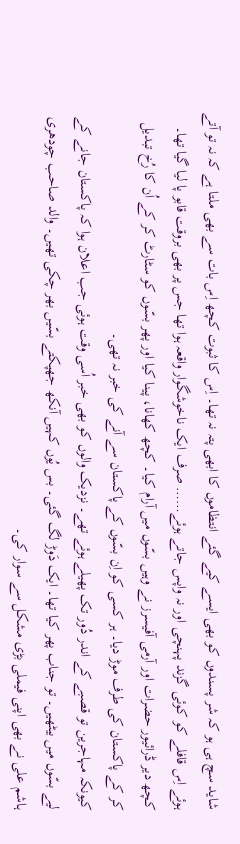شاید سچ ہی ہو کہ شر پسندوں کو بھی ایسے کیے گئے انتظاموں کا ابھی پتہ نہ تھا۔ اِس کا ثبوت کچھ اِس بات سے بھی ملتا ہے کہ نہ تو آتے ہوئے اِس قافلے کو کوئی گزند پہنچی اور نہ واپس جاتے ہوئے…… صرف ایک ناخوشگوار واقعہ ہوا تھا جس پر بھی بروقت قابو پا لیا گیا تھا۔
کچھ دیر ڈرائیور حضرات اور آرمی آفیسرز نے وہیں بسّوں میں آرام کیا۔ کچھ کھانا، پینا کیا اور پھر بسّوں کو سٹارٹ کر کے اُن کا رُخ تبدیل کر کے پاکستان کی طرف موڑ دیا۔ ہر کسی کو اِن بسّوں کے پاکستان سے آنے کی خبر نہ تھی۔
کیونکہ مہاجرین تو قصبے کے اندر دُور تک پھیلے ہوئے تھے۔ نزدیک والوں کو بھی خبر اُسی وقت ہوئی جب اعلان ہوا کہ پاکستان جانے کے لیے بسّوں میں بیٹھیں۔ تو جناب پھر کیا تھا۔ ایک دَوڑ لگ گئی۔ بس یُوں کہیں آنکھ جھپکتے بسّیں بھر چکی تھیں۔ والد صاحب چودھری ہاشم علی نے بھی اپنی فیملی بڑی مشکل سے سوار کی۔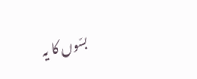بسّوں کا یہ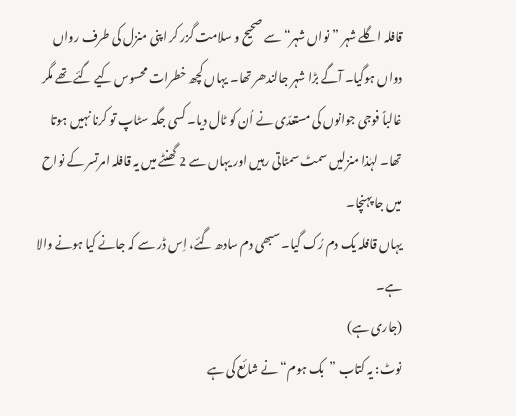قافلہ اگلے شہر ”نواں شہر“ سے صحیح و سلامت گزر کر اپنی منزل کی طرف رواں دواں ہوگیا۔ آگے بڑا شہر جالندھر تھا۔ یہاں کچھ خطرات محسوس کیے گئے تھے مگر غالباً فوجی جوانوں کی مستعدّی نے اُن کو ٹال دیا۔ کسی جگہ سٹاپ تو کرنا نہیں ہوتا تھا۔ لہٰذا منزلیں سمٹ سمٹاتی رہیں اور یہاں سے 2 گھنٹے میں یہ قافلہ امرتسر کے نواح میں جا پہنچا۔
یہاں قافلہ یک دم رُک گیا۔ سبھی دم سادھ گئے، اِس ڈر سے کہ جانے کیا ہونے والا ہے۔
(جاری ہے)
نوٹ: یہ کتاب ”بک ہوم“ نے شائع کی ہے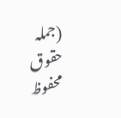(جملہ حقوق محفوظ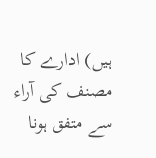ہیں) ادارے کا مصنف کی آراء سے متفق ہونا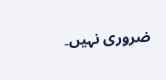ضروری نہیں۔